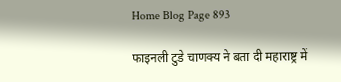Home Blog Page 893

फाइनली टुडे चाणक्य ने बता दी महाराष्ट्र में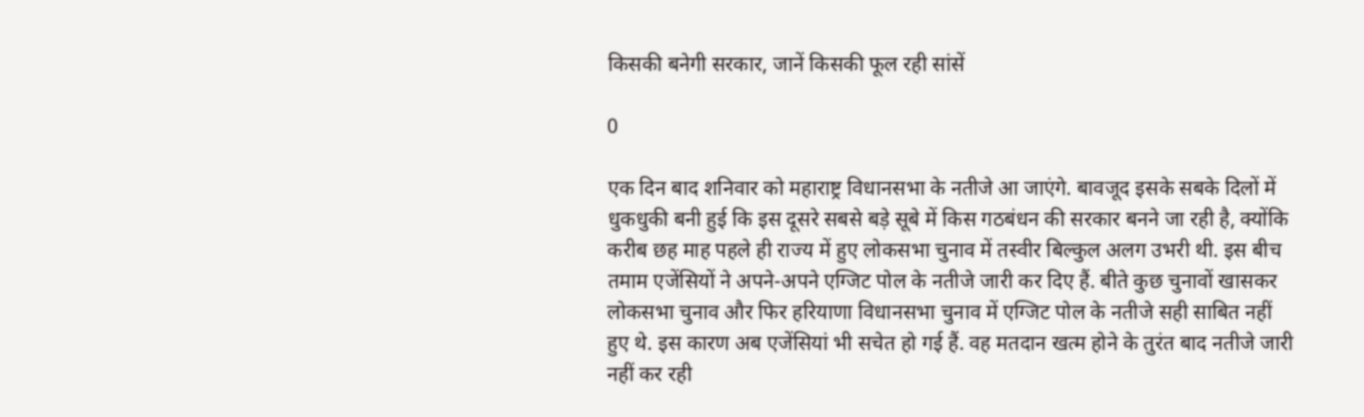किसकी बनेगी सरकार, जानें किसकी फूल रही सांसें

0

एक दिन बाद शनिवार को महाराष्ट्र विधानसभा के नतीजे आ जाएंगे. बावजूद इसके सबके दिलों में धुकधुकी बनी हुई कि इस दूसरे सबसे बड़े सूबे में किस गठबंधन की सरकार बनने जा रही है, क्योंकि करीब छह माह पहले ही राज्य में हुए लोकसभा चुनाव में तस्वीर बिल्कुल अलग उभरी थी. इस बीच तमाम एजेंसियों ने अपने-अपने एग्जिट पोल के नतीजे जारी कर दिए हैं. बीते कुछ चुनावों खासकर लोकसभा चुनाव और फिर हरियाणा विधानसभा चुनाव में एग्जिट पोल के नतीजे सही साबित नहीं हुए थे. इस कारण अब एजेंसियां भी सचेत हो गई हैं. वह मतदान खत्म होने के तुरंत बाद नतीजे जारी नहीं कर रही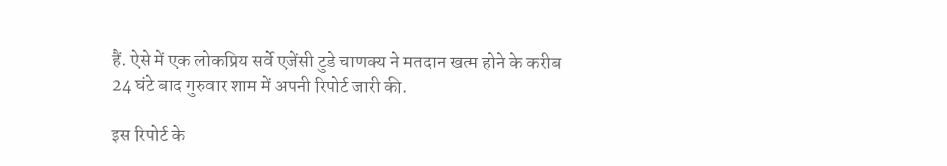हैं. ऐसे में एक लोकप्रिय सर्वे एजेंसी टुडे चाणक्य ने मतदान खत्म होने के करीब 24 घंटे बाद गुरुवार शाम में अपनी रिपोर्ट जारी की.

इस रिपोर्ट के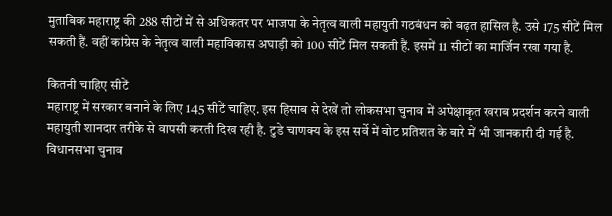मुताबिक महाराष्ट्र की 288 सीटों में से अधिकतर पर भाजपा के नेतृत्व वाली महायुती गठबंधन को बढ़त हासिल है. उसे 175 सीटें मिल सकती हैं. वहीं कांग्रेस के नेतृत्व वाली महाविकास अघाड़ी को 100 सीटें मिल सकती हैं. इसमें 11 सीटों का मार्जिन रखा गया है.

कितनी चाहिए सीटें
महाराष्ट्र में सरकार बनाने के लिए 145 सीटें चाहिए. इस हिसाब से देखें तो लोकसभा चुनाव में अपेक्षाकृत खराब प्रदर्शन करने वाली महायुती शानदार तरीके से वापसी करती दिख रही है. टुडे चाणक्य के इस सर्वे में वोट प्रतिशत के बारे में भी जानकारी दी गई है. विधानसभा चुनाव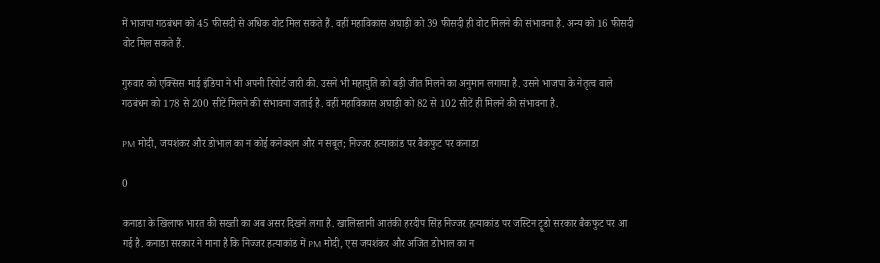में भाजपा गठबंधन को 45 फीसदी से अधिक वोट मिल सकते हैं. वहीं महाविकास अघाड़ी को 39 फीसदी ही वोट मिलने की संभावना है. अन्य को 16 फीसदी वोट मिल सकते हैं.

गुरुवार को एक्‍स‍िस माई इंडिया ने भी अपनी रिपोर्ट जारी की. उसने भी महायुति को बड़ी जीत मिलने का अनुमान लगाया है. उसने भाजपा के नेतृत्व वाले गठबंधन को 178 से 200 सीटें मिलने की संभावना जताई है. वहीं महाविकास अघाड़ी को 82 से 102 सीटें ही मिलने की संभावना है.

PM मोदी, जयशंकर और डोभाल का न कोई कनेक्शन और न सबूत; निज्जर हत्याकांड पर बैकफुट पर कनाडा

0

कनाडा के खिलाफ भारत की सख्ती का अब असर दिखने लगा है. खालिस्तानी आतंकी हरदीप सिंह निज्जर हत्याकांड पर जस्टिन ट्रूडो सरकार बैकफुट पर आ गई है. कनाडा सरकार ने माना है कि निज्जर हत्याकांड में PM मोदी, एस जयशंकर और अजित डोभाल का न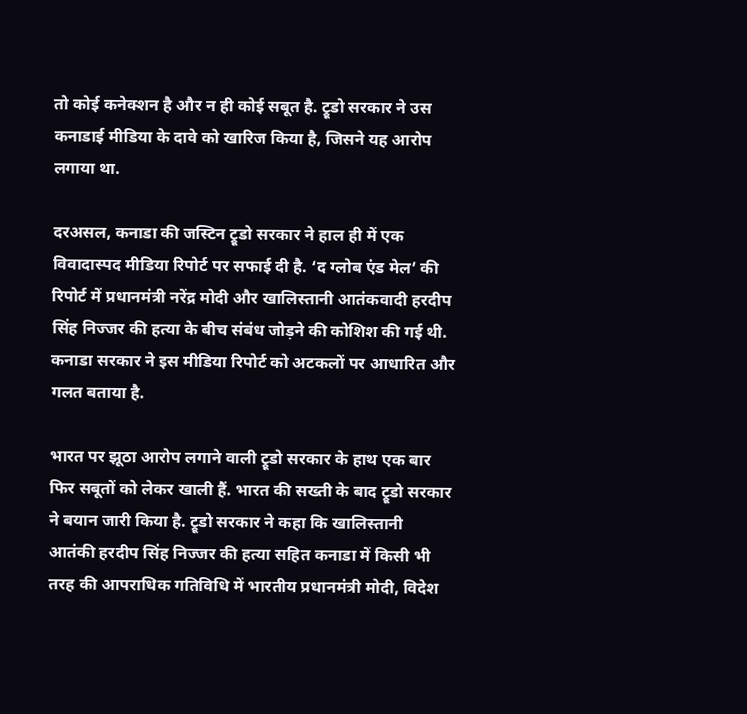तो कोई कनेक्शन है और न ही कोई सबूत है. ट्रूडो सरकार ने उस कनाडाई मीडिया के दावे को खारिज किया है, जिसने यह आरोप लगाया था.

दरअसल, कनाडा की जस्टिन ट्रूडो सरकार ने हाल ही में एक विवादास्पद मीडिया रिपोर्ट पर सफाई दी है. ‘द ग्लोब एंड मेल’ की रिपोर्ट में प्रधानमंत्री नरेंद्र मोदी और खालिस्तानी आतंकवादी हरदीप सिंह निज्जर की हत्या के बीच संबंध जोड़ने की कोशिश की गई थी. कनाडा सरकार ने इस मीडिया रिपोर्ट को अटकलों पर आधारित और गलत बताया है.

भारत पर झूठा आरोप लगाने वाली ट्रूडो सरकार के हाथ एक बार फिर सबूतों को लेकर खाली हैं. भारत की सख्ती के बाद ट्रूडो सरकार ने बयान जारी किया है. ट्रूडो सरकार ने कहा कि खालिस्तानी आतंकी हरदीप सिंह निज्जर की हत्या सहित कनाडा में किसी भी तरह की आपराधिक गतिविधि में भारतीय प्रधानमंत्री मोदी, विदेश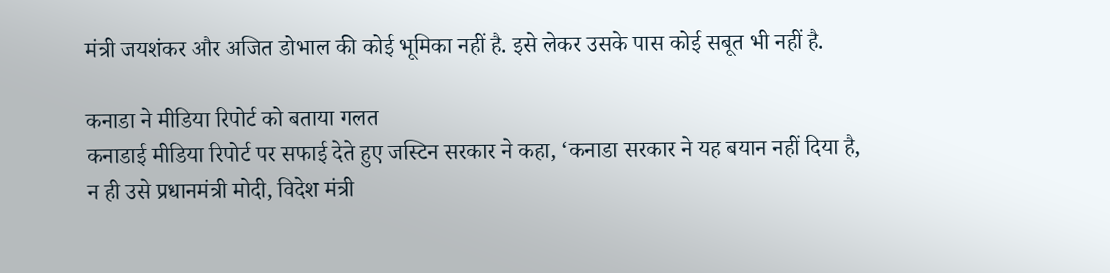मंत्री जयशंकर और अजित डोभाल की कोई भूमिका नहीं है. इसे लेकर उसके पास कोई सबूत भी नहीं है.

कनाडा ने मीडिया रिपोर्ट को बताया गलत
कनाडाई मीडिया रिपोर्ट पर सफाई देते हुए जस्टिन सरकार ने कहा, ‘कनाडा सरकार ने यह बयान नहीं दिया है, न ही उसे प्रधानमंत्री मोदी, विदेश मंत्री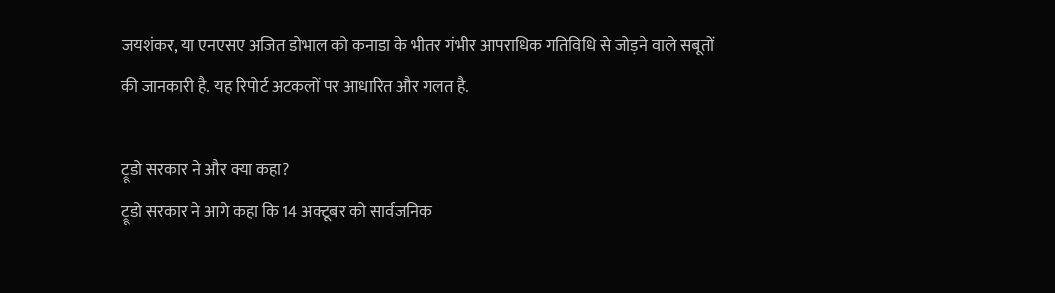जयशंकर, या एनएसए अजित डोभाल को कनाडा के भीतर गंभीर आपराधिक गतिविधि से जोड़ने वाले सबूतों की जानकारी है. यह रिपोर्ट अटकलों पर आधारित और गलत है.

ट्रूडो सरकार ने और क्या कहा?
ट्रूडो सरकार ने आगे कहा कि 14 अक्टूबर को सार्वजनिक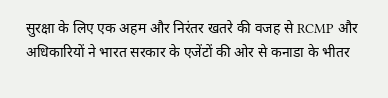सुरक्षा के लिए एक अहम और निरंतर खतरे की वजह से RCMP और अधिकारियों ने भारत सरकार के एजेंटों की ओर से कनाडा के भीतर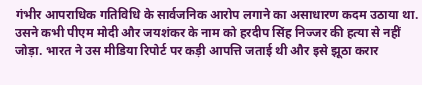गंभीर आपराधिक गतिविधि के सार्वजनिक आरोप लगाने का असाधारण कदम उठाया था. उसने कभी पीएम मोदी और जयशंकर के नाम को हरदीप सिंह निज्जर की हत्या से नहीं जोड़ा. भारत ने उस मीडिया रिपोर्ट पर कड़ी आपत्ति जताई थी और इसे झूठा करार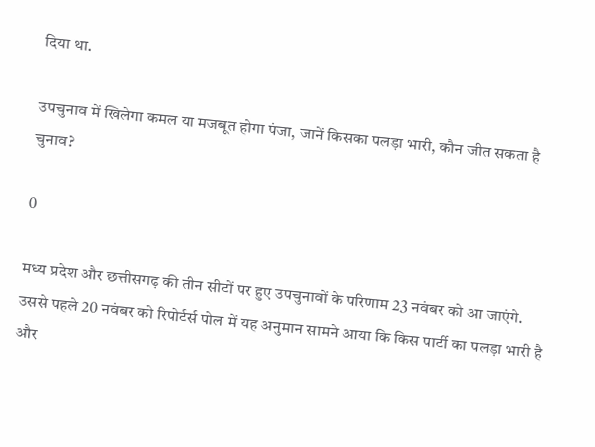दिया था.

उपचुनाव में खिलेगा कमल या मजबूत होगा पंजा, जानें किसका पलड़ा भारी, कौन जीत सकता है चुनाव?

0

मध्य प्रदेश और छत्तीसगढ़ की तीन सीटों पर हुए उपचुनावों के परिणाम 23 नवंबर को आ जाएंगे. उससे पहले 20 नवंबर को रिपोर्टर्स पोल में यह अनुमान सामने आया कि किस पार्टी का पलड़ा भारी है और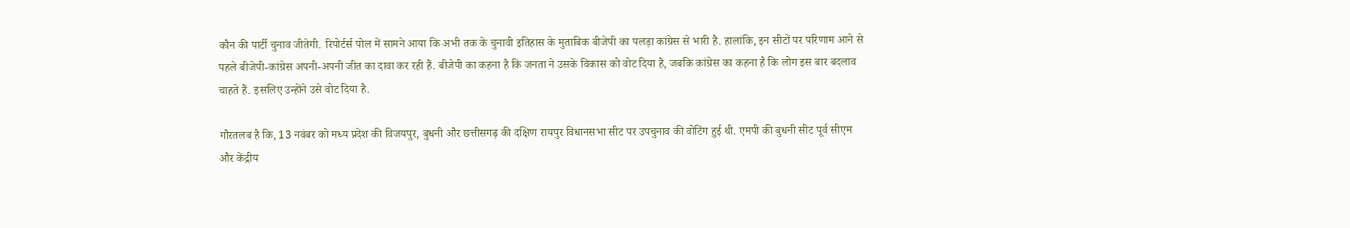कौन की पार्टी चुनाव जीतेगी. रिपोर्टर्स पोल में सामने आया कि अभी तक के चुनावी इतिहास के मुताबिक बीजेपी का पलड़ा कांग्रेस से भारी है. हालांकि, इन सीटों पर परिणाम आने से पहले बीजेपी-कांग्रेस अपनी-अपनी जीत का दावा कर रही हैं. बीजेपी का कहना है कि जनता ने उसके विकास को वोट दिया है, जबकि कांग्रेस का कहना है कि लोग इस बार बदलाव चाहते हैं. इसलिए उन्होंने उसे वोट दिया है.

गौरतलब है कि, 13 नवंबर को मध्य प्रदेश की विजयपुर, बुधनी और छत्तीसगढ़ की दक्षिण रायपुर विधानसभा सीट पर उपचुनाव की वोटिंग हुई थी. एमपी की बुधनी सीट पूर्व सीएम और केंद्रीय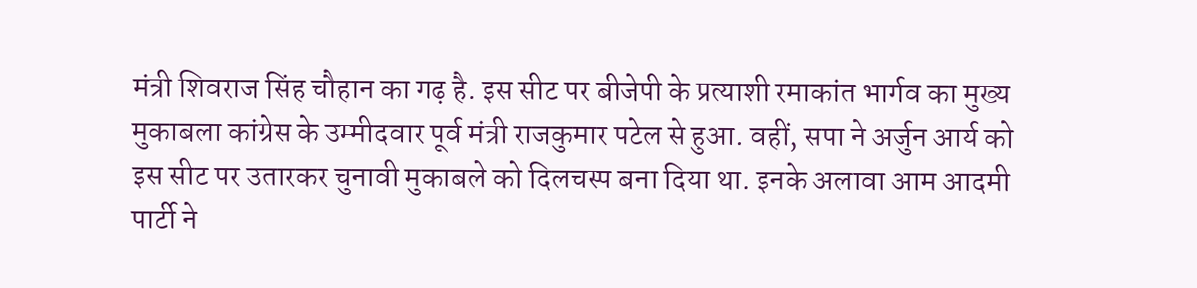मंत्री शिवराज सिंह चौहान का गढ़ है. इस सीट पर बीजेपी के प्रत्याशी रमाकांत भार्गव का मुख्य मुकाबला कांग्रेस के उम्मीदवार पूर्व मंत्री राजकुमार पटेल से हुआ. वहीं, सपा ने अर्जुन आर्य को इस सीट पर उतारकर चुनावी मुकाबले को दिलचस्प बना दिया था. इनके अलावा आम आदमी पार्टी ने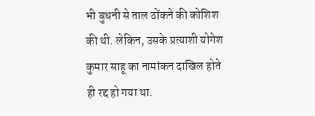भी बुधनी से ताल ठोंकने की कोशिश की थी. लेकिन, उसके प्रत्याशी योगेश कुमार साहू का नामांकन दाखिल होते ही रद्द हो गया था.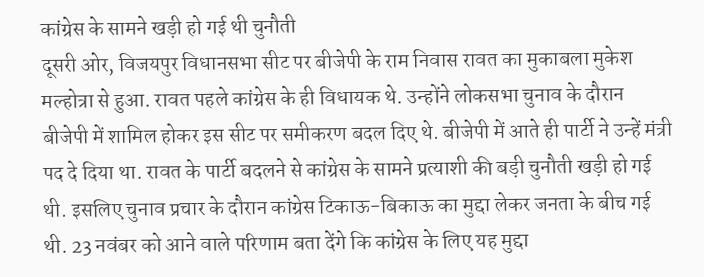कांग्रेस के सामने खड़ी हो गई थी चुनौती
दूसरी ओर, विजयपुर विधानसभा सीट पर बीजेपी के राम निवास रावत का मुकाबला मुकेश मल्‍होत्रा से हुआ. रावत पहले कांग्रेस के ही विधायक थे. उन्होंने लोकसभा चुनाव के दौरान बीजेपी में शामिल होकर इस सीट पर समीकरण बदल दिए थे. बीजेपी में आते ही पार्टी ने उन्हें मंत्री पद दे दिया था. रावत के पार्टी बदलने से कांग्रेस के सामने प्रत्याशी की बड़ी चुनौती खड़ी हो गई थी. इसलिए चुनाव प्रचार के दौरान कांग्रेस टिकाऊ-बिकाऊ का मुद्दा लेकर जनता के बीच गई थी. 23 नवंबर को आने वाले परिणाम बता देंगे कि कांग्रेस के लिए यह मुद्दा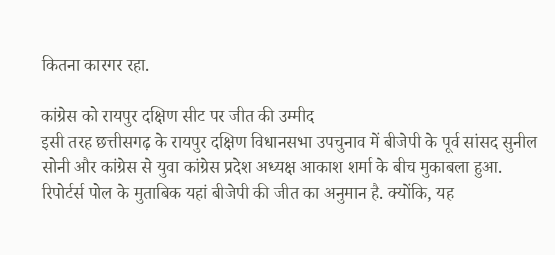कितना कारगर रहा.

कांग्रेस को रायपुर दक्षिण सीट पर जीत की उम्मीद
इसी तरह छत्तीसगढ़ के रायपुर दक्षिण विधानसभा उपचुनाव में बीजेपी के पूर्व सांसद सुनील सोनी और कांग्रेस से युवा कांग्रेस प्रदेश अध्यक्ष आकाश शर्मा के बीच मुकाबला हुआ. रिपोर्टर्स पोल के मुताबिक यहां बीजेपी की जीत का अनुमान है. क्योंकि, यह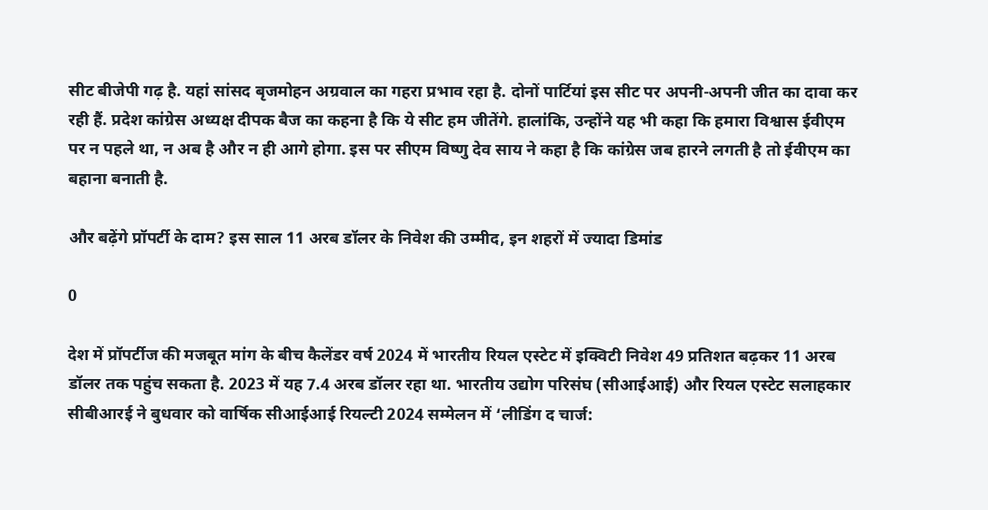सीट बीजेपी गढ़ है. यहां सांसद बृजमोहन अग्रवाल का गहरा प्रभाव रहा है. दोनों पार्टियां इस सीट पर अपनी-अपनी जीत का दावा कर रही हैं. प्रदेश कांग्रेस अध्यक्ष दीपक बैज का कहना है कि ये सीट हम जीतेंगे. हालांकि, उन्होंने यह भी कहा कि हमारा विश्वास ईवीएम पर न पहले था, न अब है और न ही आगे होगा. इस पर सीएम विष्णु देव साय ने कहा है कि कांग्रेस जब हारने लगती है तो ईवीएम का बहाना बनाती है.

और बढ़ेंगे प्रॉपर्टी के दाम? इस साल 11 अरब डॉलर के निवेश की उम्मीद, इन शहरों में ज्यादा डिमांड

0

देश में प्रॉपर्टीज की मजबूत मांग के बीच कैलेंडर वर्ष 2024 में भारतीय रियल एस्टेट में इक्विटी निवेश 49 प्रतिशत बढ़कर 11 अरब डॉलर तक पहुंच सकता है. 2023 में यह 7.4 अरब डॉलर रहा था. भारतीय उद्योग परिसंघ (सीआईआई) और रियल एस्टेट सलाहकार सीबीआरई ने बुधवार को वार्षिक सीआईआई रियल्टी 2024 सम्मेलन में ‘लीडिंग द चार्ज: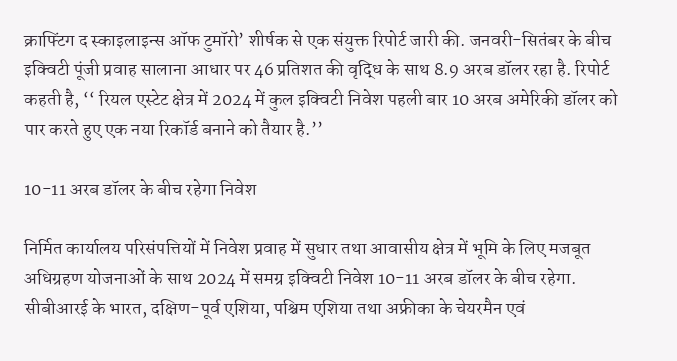क्राफ्टिंग द स्काइलाइन्स ऑफ टुमॉरो’ शीर्षक से एक संयुक्त रिपोर्ट जारी की. जनवरी-सितंबर के बीच इक्विटी पूंजी प्रवाह सालाना आधार पर 46 प्रतिशत की वृद्धि के साथ 8.9 अरब डॉलर रहा है. रिपोर्ट कहती है, ‘‘ रियल एस्टेट क्षेत्र में 2024 में कुल इक्विटी निवेश पहली बार 10 अरब अमेरिकी डॉलर को पार करते हुए एक नया रिकॉर्ड बनाने को तैयार है.’’

10-11 अरब डॉलर के बीच रहेगा निवेश

निर्मित कार्यालय परिसंपत्तियों में निवेश प्रवाह में सुधार तथा आवासीय क्षेत्र में भूमि के लिए मजबूत अधिग्रहण योजनाओं के साथ 2024 में समग्र इक्विटी निवेश 10-11 अरब डॉलर के बीच रहेगा. सीबीआरई के भारत, दक्षिण-पूर्व एशिया, पश्चिम एशिया तथा अफ्रीका के चेयरमैन एवं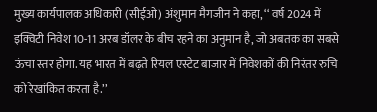मुख्य कार्यपालक अधिकारी (सीईओ) अंशुमान मैगजीन ने कहा, ‘‘ वर्ष 2024 में इक्विटी निवेश 10-11 अरब डॉलर के बीच रहने का अनुमान है, जो अबतक का सबसे ऊंचा स्तर होगा. यह भारत में बढ़ते रियल एस्टेट बाजार में निवेशकों की निरंतर रुचि को रेखांकित करता है.’’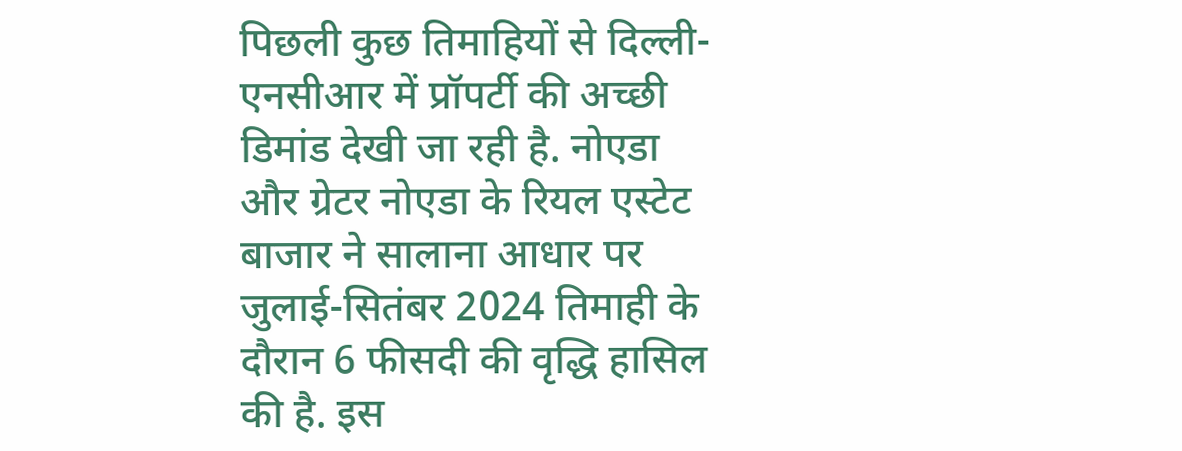पिछली कुछ तिमाहियों से दिल्ली-एनसीआर में प्रॉपर्टी की अच्‍छी डिमांड देखी जा रही है. नोएडा और ग्रेटर नोएडा के रियल एस्टेट बाजार ने सालाना आधार पर जुलाई-सितंबर 2024 तिमाही के दौरान 6 फीसदी की वृद्धि हासिल की है. इस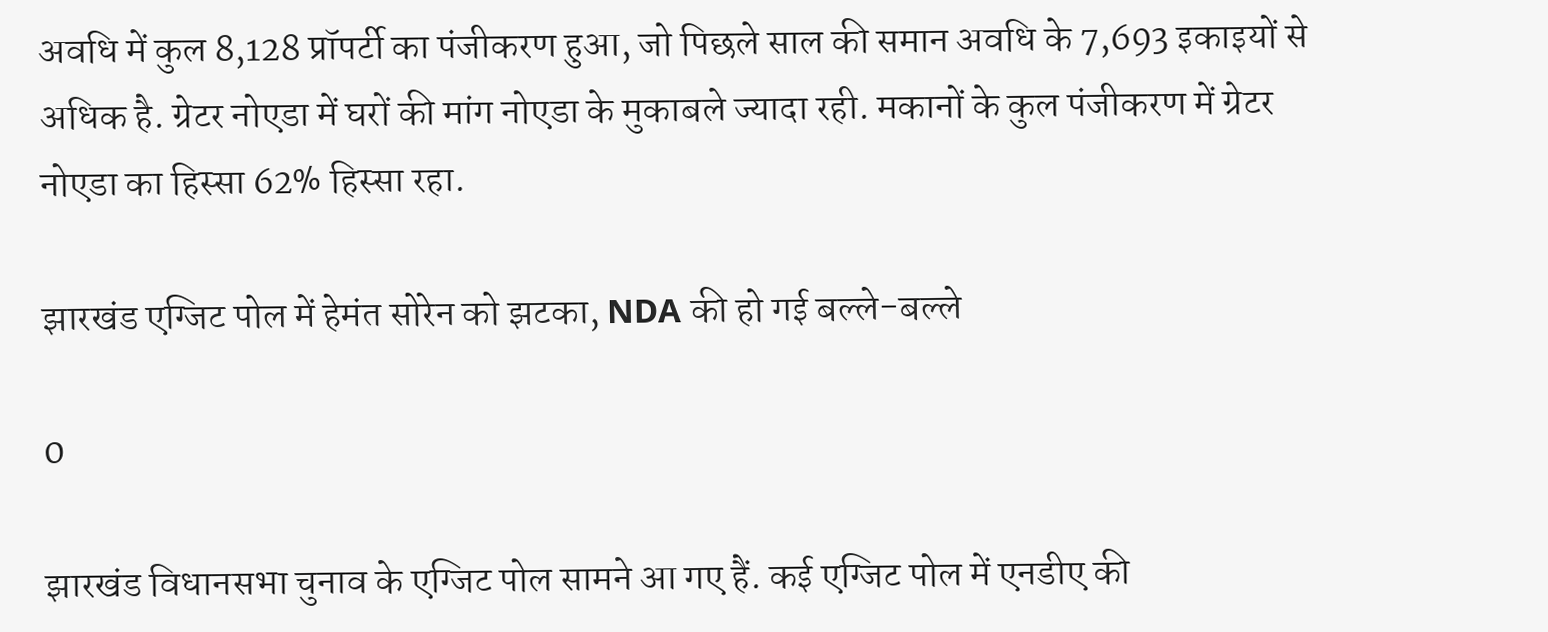अवधि में कुल 8,128 प्रॉपर्टी का पंजीकरण हुआ, जो पिछले साल की समान अवधि के 7,693 इकाइयों से अधिक है. ग्रेटर नोएडा में घरों की मांग नोएडा के मुकाबले ज्‍यादा रही. मकानों के कुल पंजीकरण में ग्रेटर नोएडा का हिस्‍सा 62% हिस्सा रहा.

झारखंड एग्जिट पोल में हेमंत सोरेन को झटका, NDA की हो गई बल्ले-बल्ले

0

झारखंड विधानसभा चुनाव के एग्जिट पोल सामने आ गए हैं. कई एग्जिट पोल में एनडीए की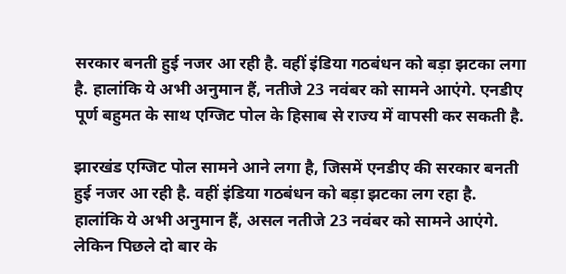सरकार बनती हुई नजर आ रही है. वहीं इंडिया गठबंधन को बड़ा झटका लगा है. हालांकि ये अभी अनुमान हैं, नतीजे 23 नवंबर को सामने आएंगे. एनडीए पूर्ण बहुमत के साथ एग्जिट पोल के हिसाब से राज्य में वापसी कर सकती है.

झारखंड एग्जिट पोल सामने आने लगा है, जिसमें एनडीए की सरकार बनती हुई नजर आ रही है. वहीं इंडिया गठबंधन को बड़ा झटका लग रहा है. हालांकि ये अभी अनुमान हैं, असल नतीजे 23 नवंबर को सामने आएंगे. लेकिन पिछले दो बार के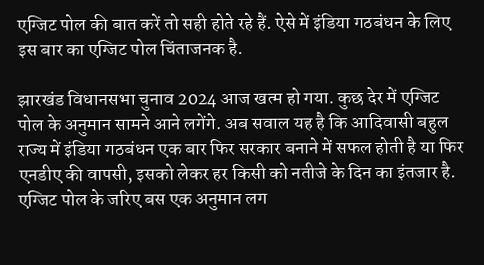एग्जिट पोल की बात करें तो सही होते रहे हैं. ऐसे में इंडिया गठबंधन के लिए इस बार का एग्जिट पोल चिंताजनक है.

झारखंड विधानसभा चुनाव 2024 आज खत्म हो गया. कुछ देर में एग्जिट पोल के अनुमान सामने आने लगेंगे. अब सवाल यह है कि आदिवासी बहुल राज्य में इंडिया गठबंधन एक बार फिर सरकार बनाने में सफल होती है या फिर एनडीए की वापसी, इसको लेकर हर किसी को नतीजे के दिन का इंतजार है. एग्जिट पोल के जरिए बस एक अनुमान लग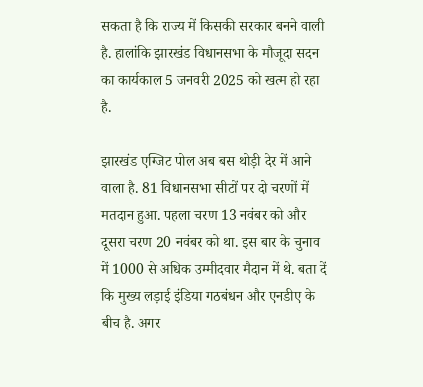सकता है कि राज्य में किसकी सरकार बनने वाली है. हालांकि झारखंड विधानसभा के मौजूदा सदन का कार्यकाल 5 जनवरी 2025 को खत्म हो रहा है.

झारखंड एग्जिट पोल अब बस थोड़ी देर में आने वाला है. 81 विधानसभा सीटों पर दो चरणों में मतदान हुआ. पहला चरण 13 नवंबर को और दूसरा चरण 20 नवंबर को था. इस बार के चुनाव में 1000 से अधिक उम्मीदवार मैदान में थे. बता दें कि मुख्य लड़ाई इंडिया गठबंधन और एनडीए के बीच है. अगर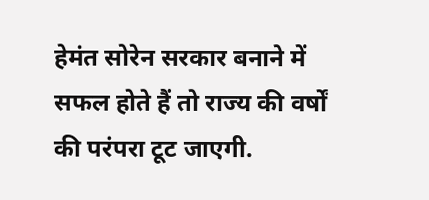हेमंत सोरेन सरकार बनाने में सफल होते हैं तो राज्य की वर्षों की परंपरा टूट जाएगी.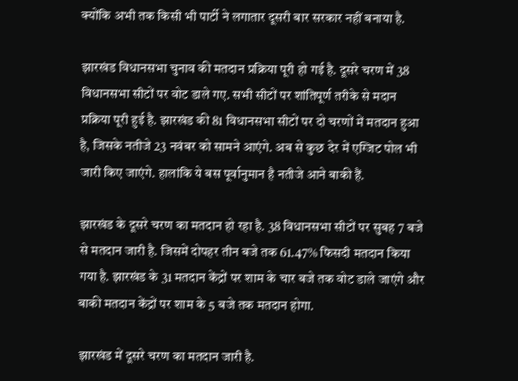क्योंकि अभी तक किसी भी पार्टी ने लगातार दूसरी बार सरकार नहीं बनाया है.

झारखंड विधानसभा चुनाव की मतदान प्रक्रिया पूरी हो गई है. दूसरे चरण में 38 विधानसभा सीटों पर वोट डाले गए. सभी सीटों पर शांतिपूर्ण तरीके से मदान प्रक्रिया पूरी हुई है. झारखंड की 81 विधानसभा सीटों पर दो चरणों में मतदान हुआ है, जिसके नतीजे 23 नवंबर को सामने आएंगे. अब से कुछ देर में एग्जिट पोल भी जारी किए जाएंगे. हालांकि ये बस पूर्वानुमान है नतीजे आने बाकी हैं.

झारखंड के दूसरे चरण का मतदान हो रहा है. 38 विधानसभा सीटों पर सुबह 7 बजे से मतदान जारी है. जिसमें दोपहर तीन बजे तक 61.47% फिसदी मतदान किया गया है. झारखंड के 31 मतदान केंद्रों पर शाम के चार बजे तक वोट डाले जाएंगे और बाकी मतदान केंद्रों पर शाम के 5 बजे तक मतदान होगा.

झारखंड में दूसरे चरण का मतदान जारी है.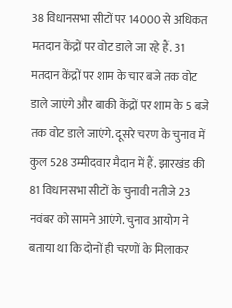38 विधानसभा सीटों पर 14000 से अधिकत मतदान केंद्रों पर वोट डाले जा रहे हैं. 31 मतदान केंद्रों पर शाम के चार बजे तक वोट डाले जाएंगे और बाकी केंद्रों पर शाम के 5 बजे तक वोट डाले जाएंगे. दूसरे चरण के चुनाव में कुल 528 उम्मीदवार मैदान में हैं. झारखंड की 81 विधानसभा सीटों के चुनावी नतीजे 23 नवंबर को सामने आएंगे. चुनाव आयोग ने बताया था कि दोनों ही चरणों के मिलाकर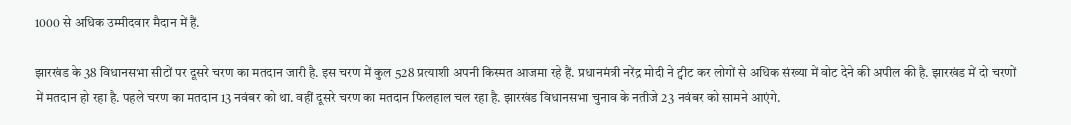1000 से अधिक उम्मीदवार मैदान में हैं.

झारखंड के 38 विधानसभा सीटों पर दूसरे चरण का मतदान जारी है. इस चरण में कुल 528 प्रत्याशी अपनी किस्मत आजमा रहे हैं. प्रधानमंत्री नरेंद्र मोदी ने ट्वीट कर लोगों से अधिक संख्या में वोट देने की अपील की है. झारखंड में दो चरणों में मतदान हो रहा है. पहले चरण का मतदान 13 नवंबर को था. वहीं दूसरे चरण का मतदान फिलहाल चल रहा है. झारखंड विधानसभा चुनाव के नतीजे 23 नवंबर को सामने आएंगे.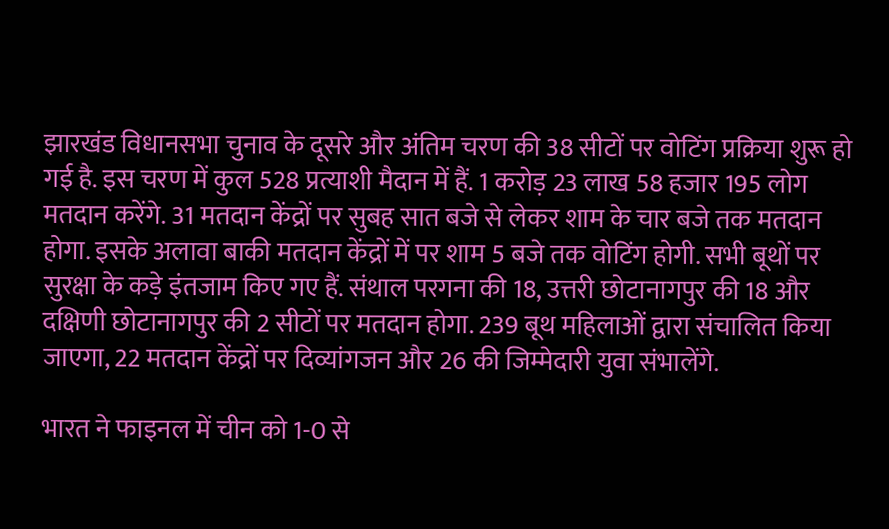झारखंड विधानसभा चुनाव के दूसरे और अंतिम चरण की 38 सीटों पर वोटिंग प्रक्रिया शुरू हो गई है. इस चरण में कुल 528 प्रत्याशी मैदान में हैं. 1 करोड़ 23 लाख 58 हजार 195 लोग मतदान करेंगे. 31 मतदान केंद्रों पर सुबह सात बजे से लेकर शाम के चार बजे तक मतदान होगा. इसके अलावा बाकी मतदान केंद्रों में पर शाम 5 बजे तक वोटिंग होगी. सभी बूथों पर सुरक्षा के कड़े इंतजाम किए गए हैं. संथाल परगना की 18, उत्तरी छोटानागपुर की 18 और दक्षिणी छोटानागपुर की 2 सीटों पर मतदान होगा. 239 बूथ महिलाओं द्वारा संचालित किया जाएगा, 22 मतदान केंद्रों पर दिव्यांगजन और 26 की जिम्मेदारी युवा संभालेंगे.

भारत ने फाइनल में चीन को 1-0 से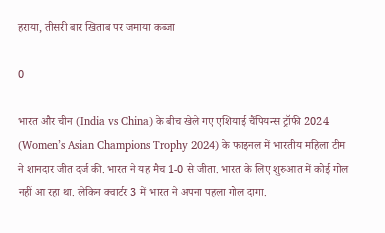हराया, तीसरी बार खिताब पर जमाया कब्जा

0

भारत और चीन (India vs China) के बीच खेले गए एशियाई चैंपियन्स ट्रॉफी 2024 (Women’s Asian Champions Trophy 2024) के फाइनल में भारतीय महिला टीम ने शानदार जीत दर्ज की. भारत ने यह मैच 1-0 से जीता. भारत के लिए शुरुआत में कोई गोल नहीं आ रहा था. लेकिन क्वार्टर 3 में भारत ने अपना पहला गोल दागा.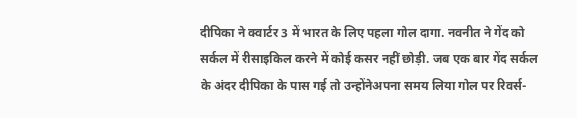दीपिका ने क्वार्टर 3 में भारत के लिए पहला गोल दागा. नवनीत ने गेंद को सर्कल में रीसाइकिल करने में कोई कसर नहीं छोड़ी. जब एक बार गेंद सर्कल के अंदर दीपिका के पास गई तो उन्होंनेअपना समय लिया गोल पर रिवर्स-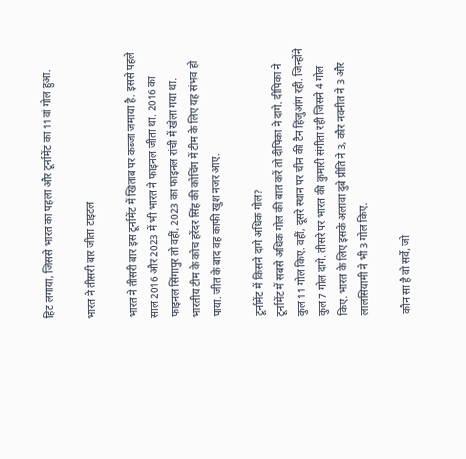हिट लगाया, जिससे भारत का पहला और टूर्नामेंट का 11वां गोल हुआ.

भारत ने तीसरी बार जीता टाइटल

भारत ने तीसरी बार इस टूर्नामेंट में खिताब पर कब्जा जमाया है. इससे पहले साल 2016 और 2023 में भी भारत ने फाइनल जीता था. 2016 का फाइनल सिंगापुर तो वहीं, 2023 का फाइनल रांची में खेला गया था. भारतीय टीम के कोच हरेंदर सिंह की कोचिंग में टीम के लिए यह संभव हो पाया. जीत के बाद वह काफी खुश नजर आए.

टूर्नामेंट में किसने दागे अधिक गोल?
टूर्नामेंट में सबसे अधिक गोल की बात करें तो दीपिका ने दागे. दीपिका ने कुल 11 गोल किए. वहीं, दूसरे स्थान पर चीन की टैन हिंजुआंग रही. जिन्होंने कुल 7 गोल दागे. तीसरे पर भारत की कुमारी संगीता रही जिसने 4 गोल किए. भारत के लिए इसके अलावा दुबे प्रीति ने 3, कौर नवनीत ने 3 और लालसियामी ने भी 3 गोल किए.

कौन सा है वो सर्वे, जो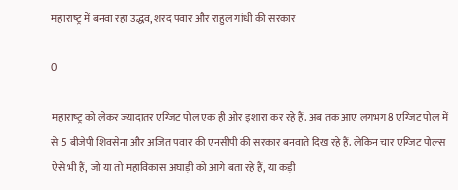महाराष्‍ट्र में बनवा रहा उद्धव, शरद पवार और राहुल गांधी की सरकार

0

महाराष्‍ट्र को लेकर ज्‍यादातर एग्‍ज‍िट पोल एक ही ओर इशारा कर रहे हैं. अब तक आए लगभग 8 एग्‍ज‍िट पोल में से 5 बीजेपी श‍िवसेना और अज‍ित पवार की एनसीपी की सरकार बनवाते दिख रहे हैं. लेकिन चार एग्‍ज‍िट पोल्‍स ऐसे भी हैं, जो या तो महाव‍िकास अघाड़ी को आगे बता रहे हैं, या कड़ी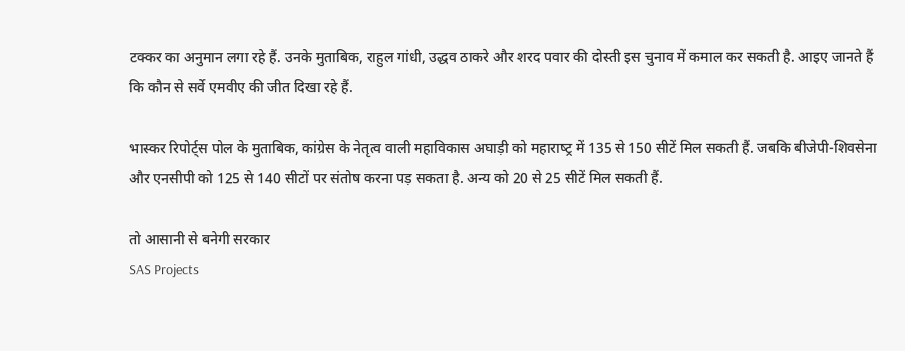टक्‍कर का अनुमान लगा रहे हैं. उनके मुताबिक, राहुल गांधी, उद्धव ठाकरे और शरद पवार की दोस्‍ती इस चुनाव में कमाल कर सकती है. आइए जानते हैं क‍ि कौन से सर्वे एमवीए की जीत दिखा रहे हैं.

भास्‍कर रिपोर्ट्स पोल के मुताबिक, कांग्रेस के नेतृत्‍व वाली महाव‍िकास अघाड़ी को महाराष्‍ट्र में 135 से 150 सीटें मिल सकती हैं. जबक‍ि बीजेपी-श‍िवसेना और एनसीपी को 125 से 140 सीटों पर संतोष करना पड़ सकता है. अन्‍य को 20 से 25 सीटें मिल सकती हैं.

तो आसानी से बनेगी सरकार
SAS Projects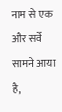नाम से एक और सर्वे सामने आया है,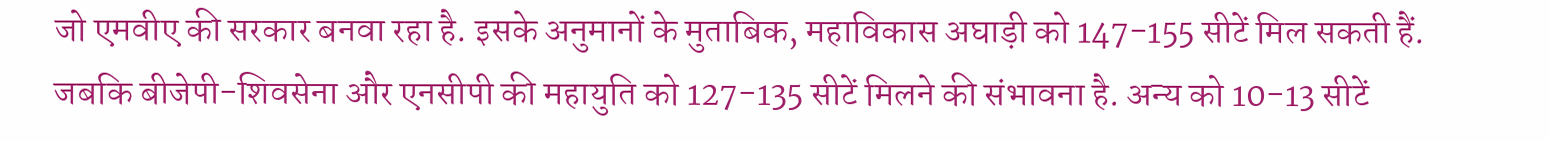जो एमवीए की सरकार बनवा रहा है. इसके अनुमानों के मुताबिक, महाव‍िकास अघाड़ी को 147-155 सीटें मिल सकती हैं. जबक‍ि बीजेपी-श‍िवसेना और एनसीपी की महायुत‍ि को 127-135 सीटें मिलने की संभावना है. अन्‍य को 10-13 सीटें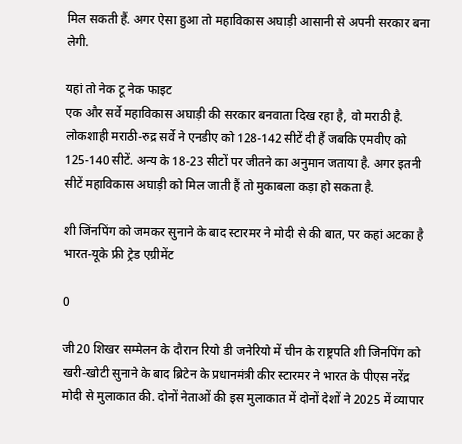मिल सकती हैं. अगर ऐसा हुआ तो महाव‍िकास अघाड़ी आसानी से अपनी सरकार बना लेगी.

यहां तो नेक टू नेक फाइट
एक और सर्वे महाव‍िकास अघाड़ी की सरकार बनवाता दिख रहा है, वो मराठी है. लोकशाही मराठी-रुद्र सर्वे ने एनडीए को 128-142 सीटें दी हैं जबक‍ि एमवीए को 125-140 सीटें. अन्य के 18-23 सीटों पर जीतने का अनुमान जताया है. अगर इतनी सीटें महाव‍िकास अघाड़ी को मिल जाती हैं तो मुकाबला कड़ा हो सकता है.

शी जिंनपिंग को जमकर सुनाने के बाद स्टारमर ने मोदी से की बात, पर कहां अटका है भारत-यूके फ्री ट्रेड एग्रीमेंट

0

जी20 शिखर सम्मेलन के दौरान रियो डी जनेरियो में चीन के राष्ट्रपति शी जिनपिंग को खरी-खोटी सुनाने के बाद ब्रिटेन के प्रधानमंत्री कीर स्टारमर ने भारत के पीएस नरेंद्र मोदी से मुलाकात की. दोनों नेताओं की इस मुलाकात में दोनों देशों ने 2025 में व्यापार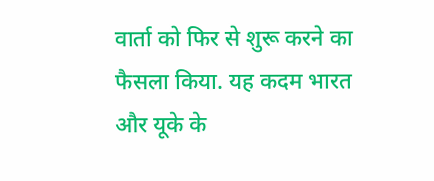वार्ता को फिर से शुरू करने का फैसला किया. यह कदम भारत और यूके के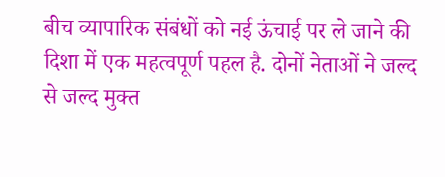बीच व्यापारिक संबंधों को नई ऊंचाई पर ले जाने की दिशा में एक महत्वपूर्ण पहल है. दोनों नेताओं ने जल्द से जल्द मुक्त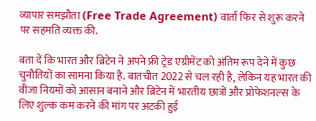व्यापार समझौता (Free Trade Agreement) वार्ता फिर से शुरू करने पर सहमति व्यक्त की.

बता दें कि भारत और ब्रिटेन ने अपने फ्री ट्रेड एग्रीमेंट को अंतिम रूप देने में कुछ चुनौतियों का सामना किया है. बातचीत 2022 से चल रही है, लेकिन यह भारत की वीजा नियमों को आसान बनाने और ब्रिटेन में भारतीय छात्रों और प्रोफेशनल्स के लिए शुल्क कम करने की मांग पर अटकी हुई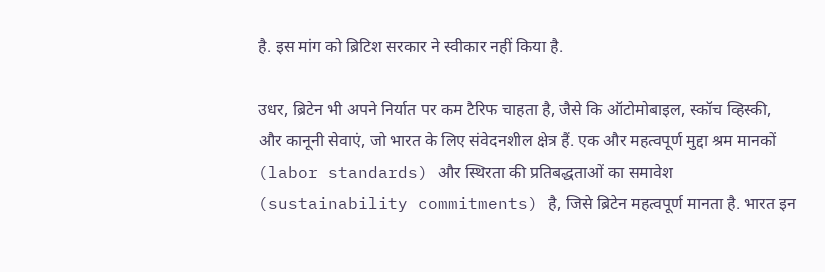है. इस मांग को ब्रिटिश सरकार ने स्वीकार नहीं किया है.

उधर, ब्रिटेन भी अपने निर्यात पर कम टैरिफ चाहता है, जैसे कि ऑटोमोबाइल, स्कॉच व्हिस्की, और कानूनी सेवाएं, जो भारत के लिए संवेदनशील क्षेत्र हैं. एक और महत्वपूर्ण मुद्दा श्रम मानकों (labor standards) और स्थिरता की प्रतिबद्धताओं का समावेश (sustainability commitments) है, जिसे ब्रिटेन महत्वपूर्ण मानता है. भारत इन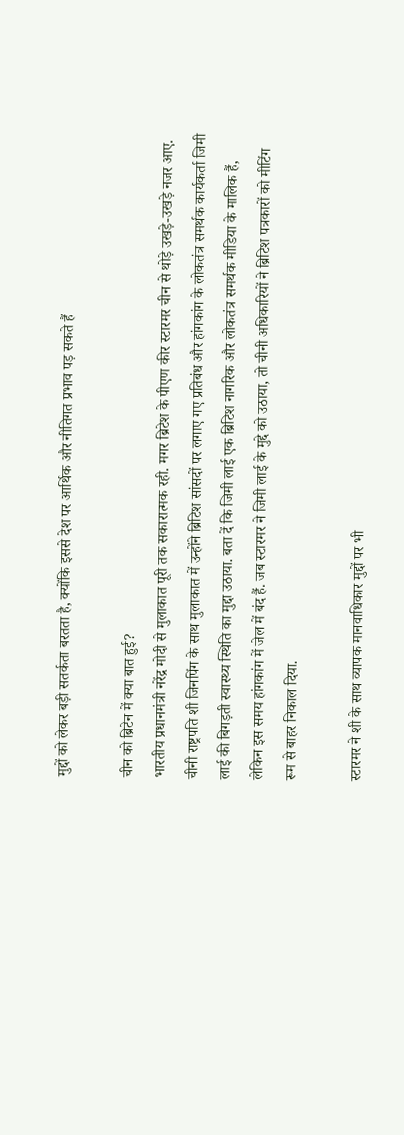मुद्दों को लेकर बड़ी सतर्कता बरतता है, क्योंकि इससे देश पर आर्थिक और नीतिगत प्रभाव पड़ सकते हैं

चीन को ब्रिटेन में क्या बात हुई?
भारतीय प्रधानमंत्री नरेंद्र मोदी से मुलाकात पूरी तक सकारात्मक रही. मगर ब्रिटेश के पीएण कीर स्टारमर चीन से थोड़े उखड़े-उखड़े नजर आए. चीनी राष्ट्रपति शी जिनपिंग के साथ मुलाकात में उन्होंने ब्रिटिश सांसदों पर लगाए गए प्रतिबंध और हांगकांग के लोकतंत्र समर्थक कार्यकर्ता जिमी लाई की बिगड़ती स्वास्थ्य स्थिति का मुद्दा उठाया. बता दें कि जिमी लाई एक ब्रिटिश नागरिक और लोकतंत्र समर्थक मीडिया के मालिक हैं, लेकिन इस समय हांगकांग में जेल में बंद हैं. जब स्टारमर ने जिमी लाई के मुद्दे को उठाया, तो चीनी अधिकारियों ने ब्रिटिश पत्रकारों को मीटिंग रूम से बाहर निकाल दिया.

स्टारमर ने शी के साथ व्यापक मानवाधिकार मुद्दों पर भी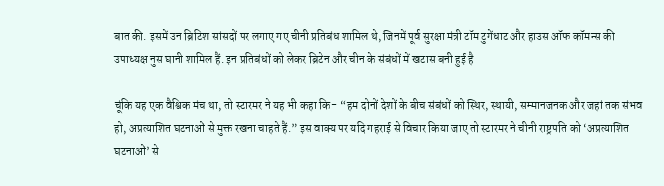बात की. इसमें उन ब्रिटिश सांसदों पर लगाए गए चीनी प्रतिबंध शामिल थे, जिनमें पूर्व सुरक्षा मंत्री टॉम टुगेंधाट और हाउस ऑफ कॉमन्स की उपाध्यक्ष नुस घानी शामिल हैं. इन प्रतिबंधों को लेकर ब्रिटेन और चीन के संबंधों में खटास बनी हुई है

चूंकि यह एक वैश्विक मंच था, तो स्टारमर ने यह भी कहा कि- “हम दोनों देशों के बीच संबंधों को स्थिर, स्थायी, सम्मानजनक और जहां तक संभव हो, अप्रत्याशित घटनाओं से मुक्त रखना चाहते हैं.” इस वाक्य पर यदि गहराई से विचार किया जाए तो स्टारमर ने चीनी राष्ट्रपति को ‘अप्रत्याशित घटनाओं’ से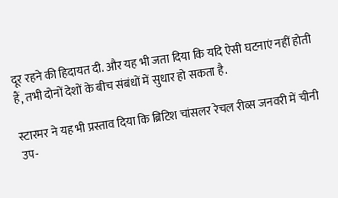दूर रहने की हिदायत दी. और यह भी जता दिया कि यदि ऐसी घटनाएं नहीं होती हैं, तभी दोनों देशों के बीच संबंधों में सुधार हो सकता है.

स्टारमर ने यह भी प्रस्ताव दिया कि ब्रिटिश चांसलर रेचल रीव्स जनवरी में चीनी उप-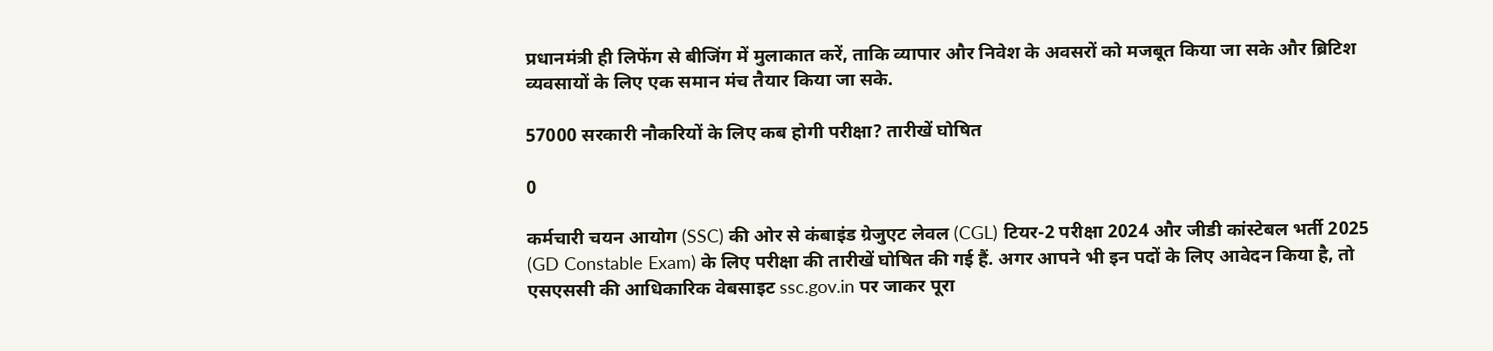प्रधानमंत्री ही लिफेंग से बीजिंग में मुलाकात करें, ताकि व्यापार और निवेश के अवसरों को मजबूत किया जा सके और ब्रिटिश व्यवसायों के लिए एक समान मंच तैयार किया जा सके.

57000 सरकारी नौकरियों के लिए कब होगी परीक्षा? तारीखें घोषित

0

कर्मचारी चयन आयोग (SSC) की ओर से कंबाइंड ग्रेजुएट लेवल (CGL) टियर-2 परीक्षा 2024 और जीडी कांस्टेबल भर्ती 2025 (GD Constable Exam) के लिए परीक्षा की तारीखें घोषित की गई हैं. अगर आपने भी इन पदों के लिए आवेदन किया है, तो एसएससी की आधिकारिक वेबसाइट ssc.gov.in पर जाकर पूरा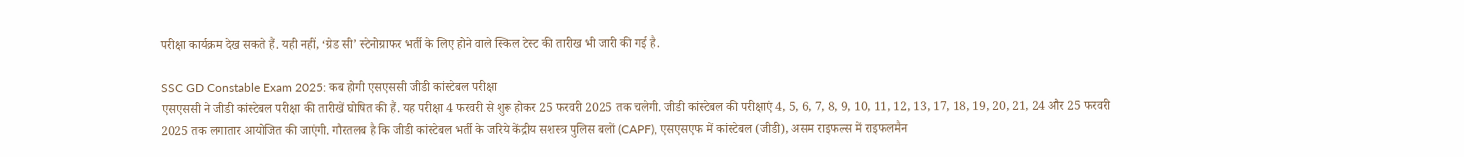परीक्षा कार्यक्रम देख सकते हैं. यही नहीं, ‘ग्रेड सी’ स्टेनोग्राफर भर्ती के लिए होने वाले स्किल टेस्ट की तारीख भी जारी की गई है.

SSC GD Constable Exam 2025: कब होगी एसएससी जीडी कांस्टेबल परीक्षा
एसएससी ने जीडी कांस्टेबल परीक्षा की तारीखें घोषित की हैं. यह परीक्षा 4 फरवरी से शुरू होकर 25 फरवरी 2025 तक चलेगी. जीडी कांस्‍टेबल की परीक्षाएं 4, 5, 6, 7, 8, 9, 10, 11, 12, 13, 17, 18, 19, 20, 21, 24 और 25 फरवरी 2025 तक लगातार आयोजित की जाएंगी. गौरतलब है कि जीडी कांस्‍टेबल भर्ती के जरिये केंद्रीय सशस्त्र पुलिस बलों (CAPF), एसएसएफ में कांस्टेबल (जीडी), असम राइफल्स में राइफलमैन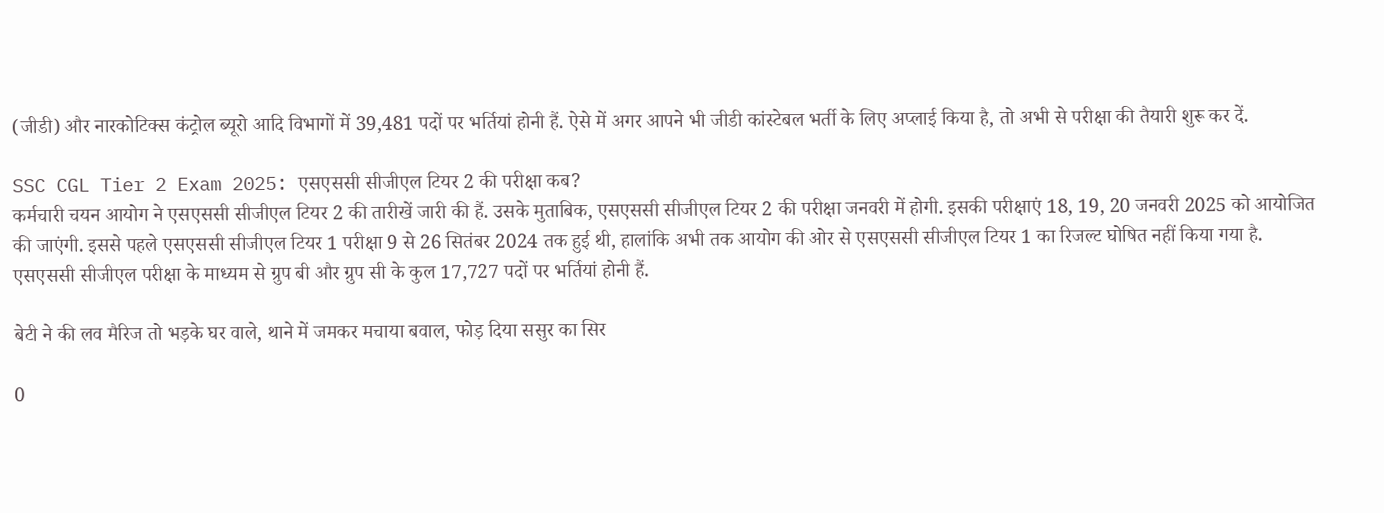(जीडी) और नारकोटिक्स कंट्रोल ब्यूरो आदि विभागों में 39,481 पदों पर भर्तियां होनी हैं. ऐसे में अगर आपने भी जीडी कांस्‍टेबल भर्ती के लिए अप्‍लाई किया है, तो अभी से परीक्षा की तैयारी शुरू कर दें.

SSC CGL Tier 2 Exam 2025: एसएससी सीजीएल टियर 2 की परीक्षा कब?
कर्मचारी चयन आयोग ने एसएससी सीजीएल टियर 2 की तारीखें जारी की हैं. उसके मुताबिक, एसएससी सीजीएल टियर 2 की परीक्षा जनवरी में होगी. इसकी परीक्षाएं 18, 19, 20 जनवरी 2025 को आयोजित की जाएंगी. इससे पहले एसएससी सीजीएल टियर 1 परीक्षा 9 से 26 सितंबर 2024 तक हुई थी, हालांकि अभी तक आयोग की ओर से एसएससी सीजीएल टियर 1 का रिजल्‍ट घोषित नहीं किया गया है. एसएससी सीजीएल परीक्षा के माध्‍यम से ग्रुप बी और ग्रुप सी के कुल 17,727 पदों पर भर्तियां होनी हैं.

बेटी ने की लव मैरिज तो भड़के घर वाले, थाने में जमकर मचाया बवाल, फोड़ दिया ससुर का सिर

0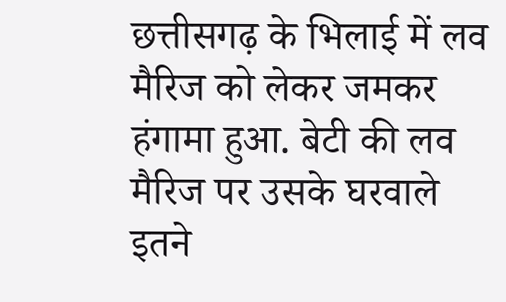छत्तीसगढ़ के भिलाई में लव मैरिज को लेकर जमकर हंगामा हुआ. बेटी की लव मैरिज पर उसके घरवाले इतने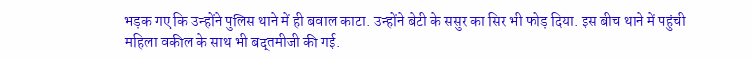भड़क गए कि उन्होंने पुलिस थाने में ही बवाल काटा. उन्होंने बेटी के ससुर का सिर भी फोड़ दिया. इस बीच थाने में पहुंची महिला वकील के साथ भी बद्तमीजी की गई.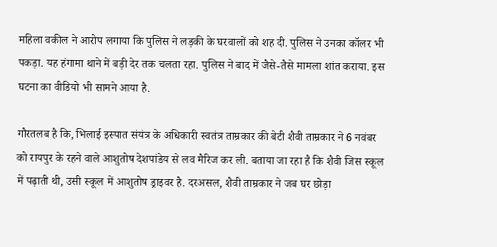महिला वकील ने आरोप लगाया कि पुलिस ने लड़की के घरवालों को शह दी. पुलिस ने उनका कॉलर भी पकड़ा. यह हंगामा थाने में बड़ी देर तक चलता रहा. पुलिस ने बाद में जैसे-तैसे मामला शांत कराया. इस घटना का वीडियो भी सामने आया है.

गौरतलब है कि, भिलाई इस्पात संयंत्र के अधिकारी स्वतंत्र ताम्रकार की बेटी शैवी ताम्रकार ने 6 नवंबर को रायपुर के रहने वाले आशुतोष देशपांडेय से लव मैरिज कर ली. बताया जा रहा है कि शैवी जिस स्कूल में पढ़ाती थी, उसी स्कूल में आशुतोष ड्राइवर है. दरअसल, शैवी ताम्रकार ने जब घर छोड़ा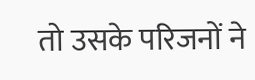तो उसके परिजनों ने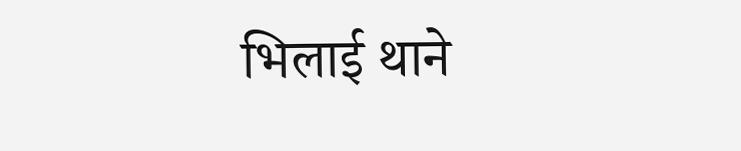भिलाई थाने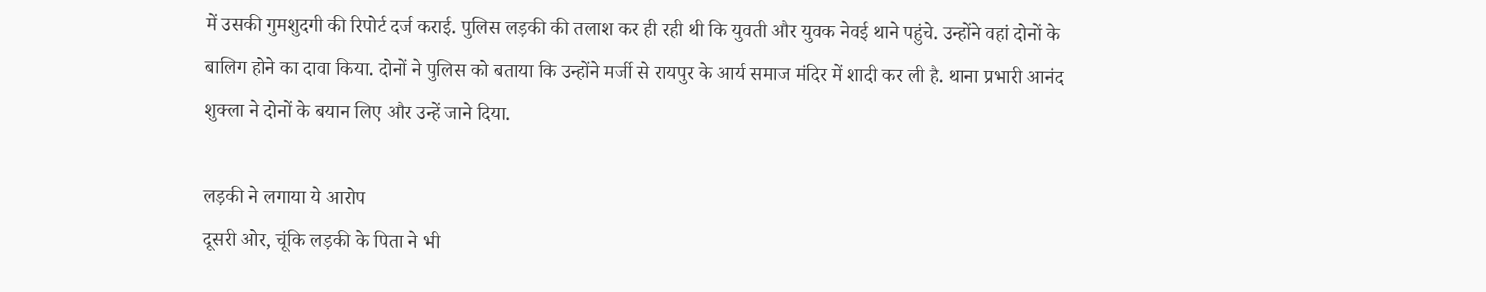में उसकी गुमशुदगी की रिपोर्ट दर्ज कराई. पुलिस लड़की की तलाश कर ही रही थी कि युवती और युवक नेवई थाने पहुंचे. उन्होंने वहां दोनों के बालिग होने का दावा किया. दोनों ने पुलिस को बताया कि उन्होंने मर्जी से रायपुर के आर्य समाज मंदिर में शादी कर ली है. थाना प्रभारी आनंद शुक्ला ने दोनों के बयान लिए और उन्हें जाने दिया.

लड़की ने लगाया ये आरोप
दूसरी ओर, चूंकि लड़की के पिता ने भी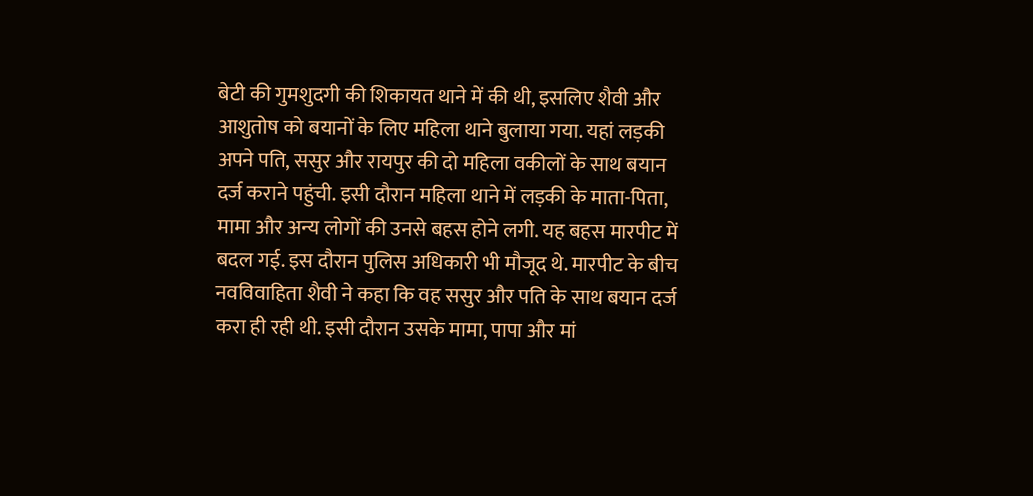बेटी की गुमशुदगी की शिकायत थाने में की थी, इसलिए शैवी और आशुतोष को बयानों के लिए महिला थाने बुलाया गया. यहां लड़की अपने पति, ससुर और रायपुर की दो महिला वकीलों के साथ बयान दर्ज कराने पहुंची. इसी दौरान महिला थाने में लड़की के माता-पिता, मामा और अन्य लोगों की उनसे बहस होने लगी. यह बहस मारपीट में बदल गई. इस दौरान पुलिस अधिकारी भी मौजूद थे. मारपीट के बीच नवविवाहिता शैवी ने कहा कि वह ससुर और पति के साथ बयान दर्ज करा ही रही थी. इसी दौरान उसके मामा, पापा और मां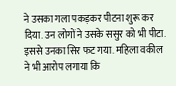ने उसका गला पकड़कर पीटना शुरू कर दिया. उन लोगों ने उसके ससुर को भी पीटा. इससे उनका सिर फट गया. महिला वकील ने भी आरोप लगाया कि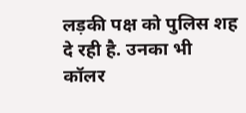लड़की पक्ष को पुलिस शह दे रही है. उनका भी कॉलर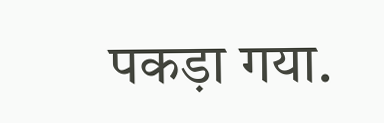पकड़ा गया.